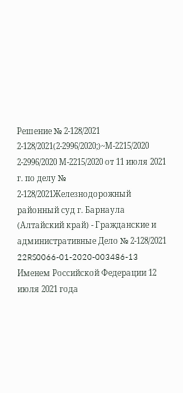Решение № 2-128/2021 2-128/2021(2-2996/2020;)~М-2215/2020 2-2996/2020 М-2215/2020 от 11 июля 2021 г. по делу № 2-128/2021Железнодорожный районный суд г. Барнаула (Алтайский край) - Гражданские и административные Дело № 2-128/2021 22RS0066-01-2020-003486-13 Именем Российской Федерации 12 июля 2021 года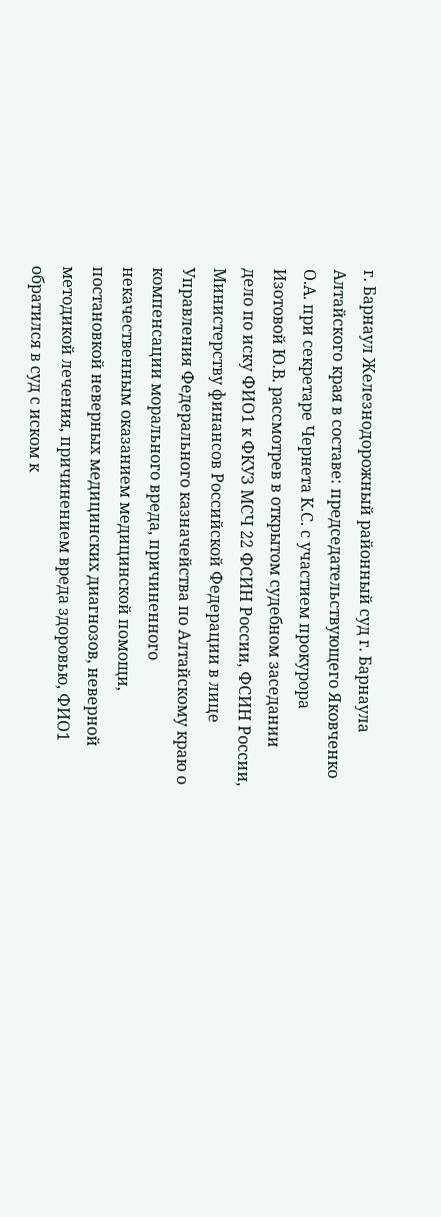г. Барнаул Железнодорожный районный суд г. Барнаула Алтайского края в составе: председательствующего Яковченко О.А. при секретаре Чернета К.С. с участием прокурора Изотовой Ю.В. рассмотрев в открытом судебном заседании дело по иску ФИО1 к ФКУЗ МСЧ 22 ФСИН России, ФСИН России, Министерству финансов Российской Федерации в лице Управления Федерального казначейства по Алтайскому краю о компенсации морального вреда, причиненного некачественным оказанием медицинской помощи, постановкой неверных медицинских диагнозов, неверной методикой лечения, причинением вреда здоровью, ФИО1 обратился в суд с иском к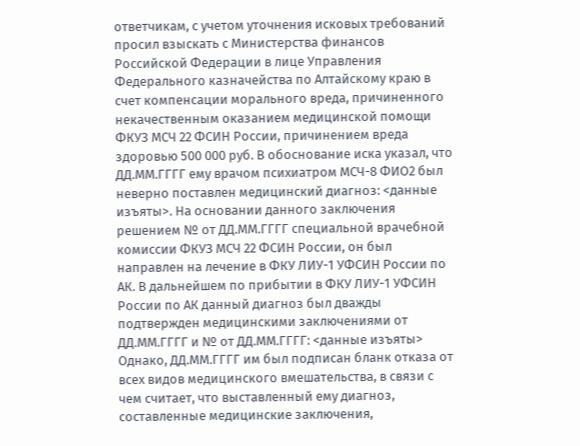ответчикам, с учетом уточнения исковых требований просил взыскать с Министерства финансов Российской Федерации в лице Управления Федерального казначейства по Алтайскому краю в счет компенсации морального вреда, причиненного некачественным оказанием медицинской помощи ФКУЗ МСЧ 22 ФСИН России, причинением вреда здоровью 500 000 руб. В обоснование иска указал, что ДД.ММ.ГГГГ ему врачом психиатром МСЧ-8 ФИО2 был неверно поставлен медицинский диагноз: <данные изъяты>. На основании данного заключения решением № от ДД.ММ.ГГГГ специальной врачебной комиссии ФКУЗ МСЧ 22 ФСИН России, он был направлен на лечение в ФКУ ЛИУ-1 УФСИН России по АК. В дальнейшем по прибытии в ФКУ ЛИУ-1 УФСИН России по АК данный диагноз был дважды подтвержден медицинскими заключениями от ДД.ММ.ГГГГ и № от ДД.ММ.ГГГГ: <данные изъяты> Однако, ДД.ММ.ГГГГ им был подписан бланк отказа от всех видов медицинского вмешательства, в связи с чем считает, что выставленный ему диагноз, составленные медицинские заключения,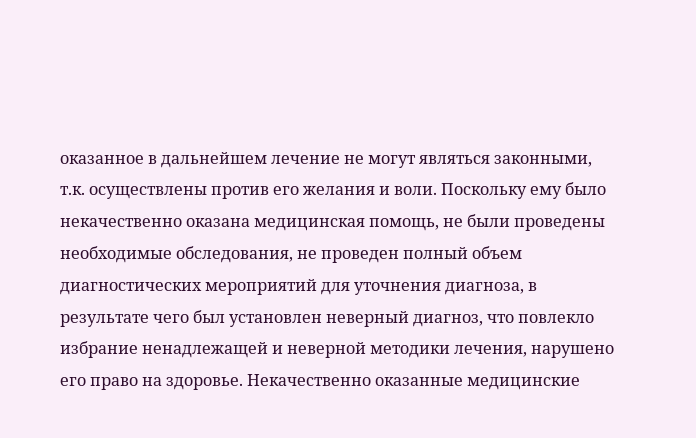оказанное в дальнейшем лечение не могут являться законными, т.к. осуществлены против его желания и воли. Поскольку ему было некачественно оказана медицинская помощь, не были проведены необходимые обследования, не проведен полный объем диагностических мероприятий для уточнения диагноза, в результате чего был установлен неверный диагноз, что повлекло избрание ненадлежащей и неверной методики лечения, нарушено его право на здоровье. Некачественно оказанные медицинские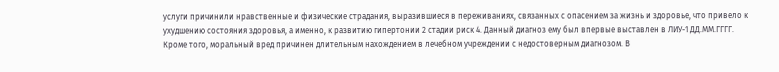услуги причинили нравственные и физические страдания, выразившиеся в переживаниях, связанных с опасением за жизнь и здоровье, что привело к ухудшению состояния здоровья, а именно, к развитию гипертонии 2 стадии риск 4. Данный диагноз ему был впервые выставлен в ЛИУ-1 ДД.ММ.ГГГГ. Кроме того, моральный вред причинен длительным нахождением в лечебном учреждении с недостоверным диагнозом. В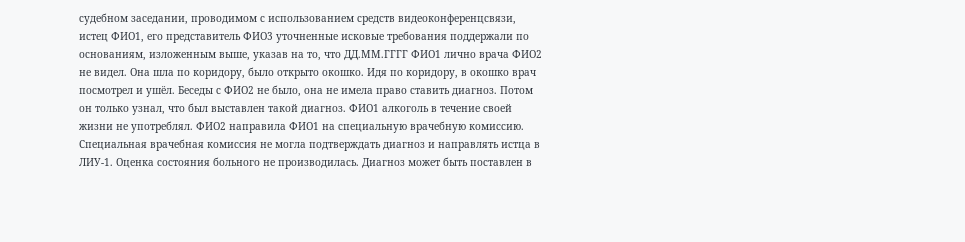судебном заседании, проводимом с использованием средств видеоконференцсвязи, истец ФИО1, его представитель ФИО3 уточненные исковые требования поддержали по основаниям, изложенным выше, указав на то, что ДД.ММ.ГГГГ ФИО1 лично врача ФИО2 не видел. Она шла по коридору, было открыто окошко. Идя по коридору, в окошко врач посмотрел и ушёл. Беседы с ФИО2 не было, она не имела право ставить диагноз. Потом он только узнал, что был выставлен такой диагноз. ФИО1 алкоголь в течение своей жизни не употреблял. ФИО2 направила ФИО1 на специальную врачебную комиссию. Специальная врачебная комиссия не могла подтверждать диагноз и направлять истца в ЛИУ-1. Оценка состояния больного не производилась. Диагноз может быть поставлен в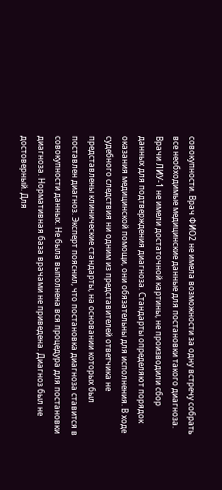совокупности. Врач ФИО2 не имела возможности за одну встречу собрать все необходимые медицинские данные для постановки такого диагноза. Врачи ЛИУ-1 не имели достаточной картины, не производили сбор данных для подтверждения диагноза. Стандарты определяют порядок оказания медицинской помощи, они обязательны для исполнения. В ходе судебного следствия ни одним из представителей ответчика не представлены клинические стандарты, на основании которых был поставлен диагноз. Эксперт пояснил, что постановка диагноза ставится в совокупности данных. Не была выполнена вся процедура для постановки диагноза. Нормативная база врачами не приведена. Диагноз был не достоверный. Для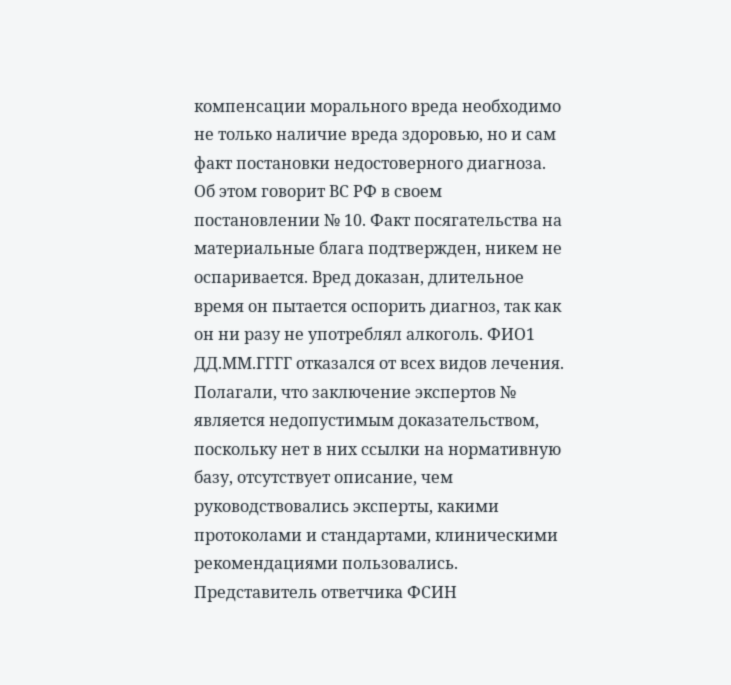компенсации морального вреда необходимо не только наличие вреда здоровью, но и сам факт постановки недостоверного диагноза. Об этом говорит ВС РФ в своем постановлении № 10. Факт посягательства на материальные блага подтвержден, никем не оспаривается. Вред доказан, длительное время он пытается оспорить диагноз, так как он ни разу не употреблял алкоголь. ФИО1 ДД.ММ.ГГГГ отказался от всех видов лечения. Полагали, что заключение экспертов № является недопустимым доказательством, поскольку нет в них ссылки на нормативную базу, отсутствует описание, чем руководствовались эксперты, какими протоколами и стандартами, клиническими рекомендациями пользовались. Представитель ответчика ФСИН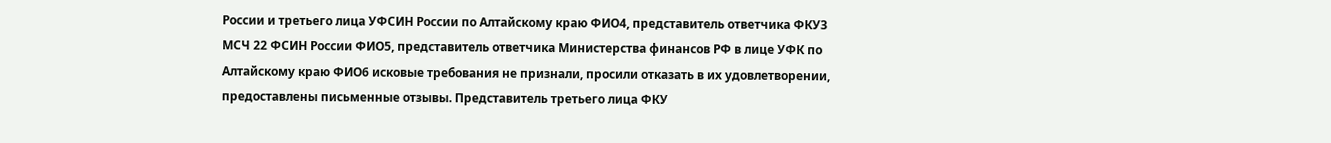России и третьего лица УФСИН России по Алтайскому краю ФИО4, представитель ответчика ФКУЗ МСЧ 22 ФСИН России ФИО5, представитель ответчика Министерства финансов РФ в лице УФК по Алтайскому краю ФИО6 исковые требования не признали, просили отказать в их удовлетворении, предоставлены письменные отзывы. Представитель третьего лица ФКУ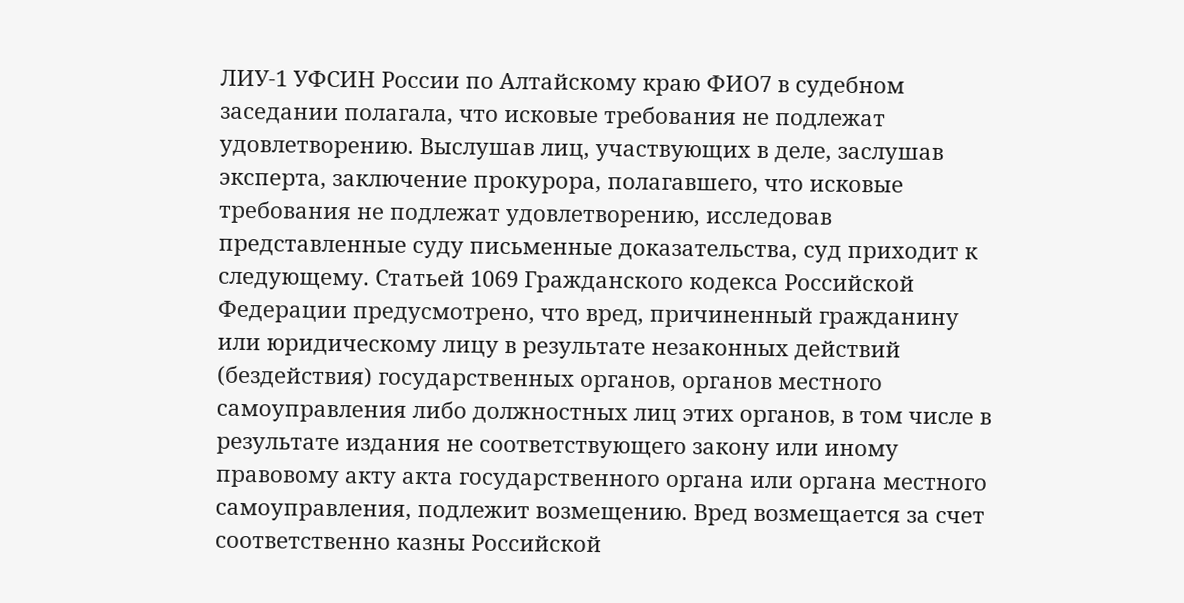ЛИУ-1 УФСИН России по Алтайскому краю ФИО7 в судебном заседании полагала, что исковые требования не подлежат удовлетворению. Выслушав лиц, участвующих в деле, заслушав эксперта, заключение прокурора, полагавшего, что исковые требования не подлежат удовлетворению, исследовав представленные суду письменные доказательства, суд приходит к следующему. Статьей 1069 Гражданского кодекса Российской Федерации предусмотрено, что вред, причиненный гражданину или юридическому лицу в результате незаконных действий (бездействия) государственных органов, органов местного самоуправления либо должностных лиц этих органов, в том числе в результате издания не соответствующего закону или иному правовому акту акта государственного органа или органа местного самоуправления, подлежит возмещению. Вред возмещается за счет соответственно казны Российской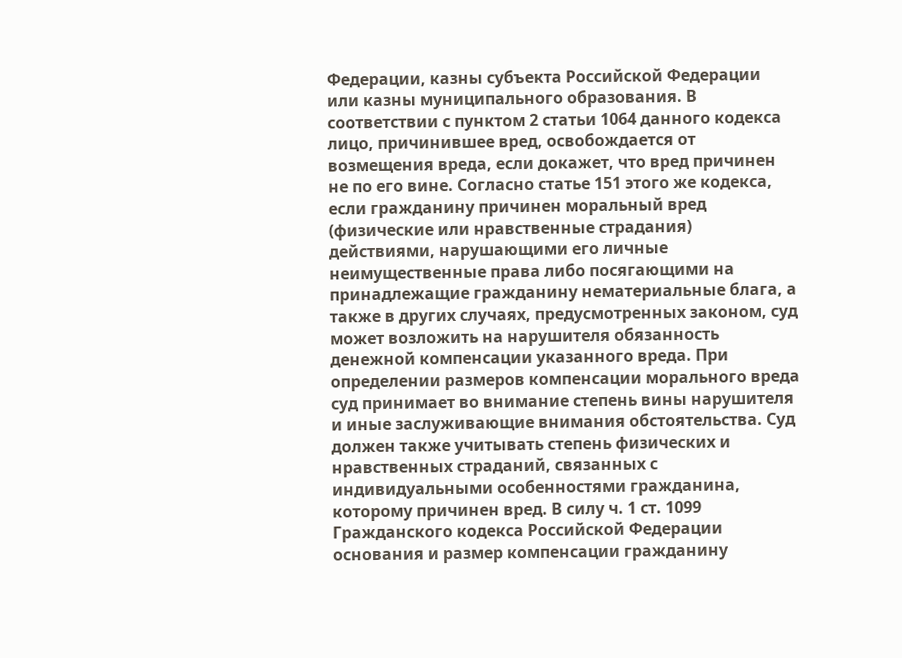Федерации, казны субъекта Российской Федерации или казны муниципального образования. В соответствии с пунктом 2 статьи 1064 данного кодекса лицо, причинившее вред, освобождается от возмещения вреда, если докажет, что вред причинен не по его вине. Согласно статье 151 этого же кодекса, если гражданину причинен моральный вред (физические или нравственные страдания) действиями, нарушающими его личные неимущественные права либо посягающими на принадлежащие гражданину нематериальные блага, а также в других случаях, предусмотренных законом, суд может возложить на нарушителя обязанность денежной компенсации указанного вреда. При определении размеров компенсации морального вреда суд принимает во внимание степень вины нарушителя и иные заслуживающие внимания обстоятельства. Суд должен также учитывать степень физических и нравственных страданий, связанных с индивидуальными особенностями гражданина, которому причинен вред. В силу ч. 1 ст. 1099 Гражданского кодекса Российской Федерации основания и размер компенсации гражданину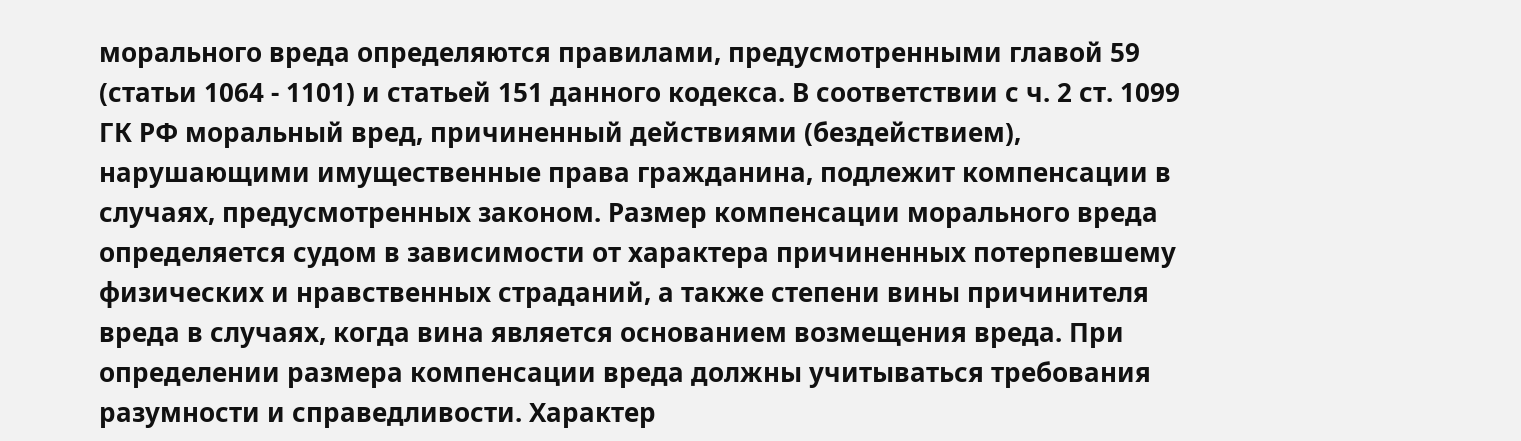морального вреда определяются правилами, предусмотренными главой 59 (статьи 1064 - 1101) и статьей 151 данного кодекса. В соответствии с ч. 2 ст. 1099 ГК РФ моральный вред, причиненный действиями (бездействием), нарушающими имущественные права гражданина, подлежит компенсации в случаях, предусмотренных законом. Размер компенсации морального вреда определяется судом в зависимости от характера причиненных потерпевшему физических и нравственных страданий, а также степени вины причинителя вреда в случаях, когда вина является основанием возмещения вреда. При определении размера компенсации вреда должны учитываться требования разумности и справедливости. Характер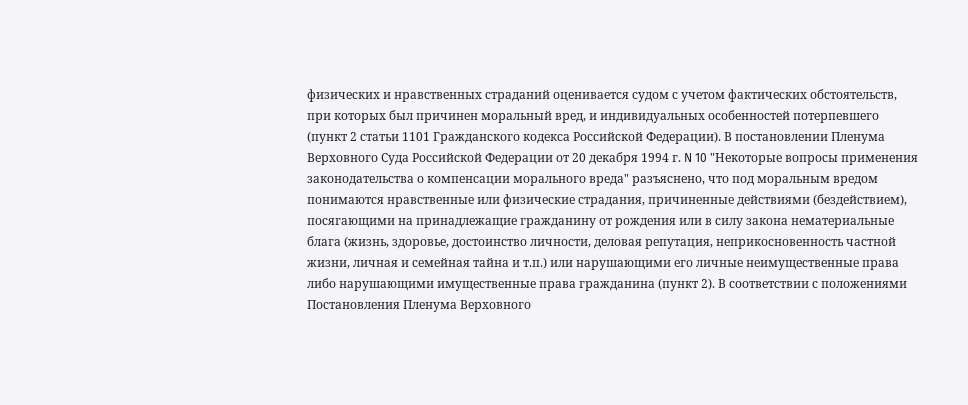физических и нравственных страданий оценивается судом с учетом фактических обстоятельств, при которых был причинен моральный вред, и индивидуальных особенностей потерпевшего (пункт 2 статьи 1101 Гражданского кодекса Российской Федерации). В постановлении Пленума Верховного Суда Российской Федерации от 20 декабря 1994 г. N 10 "Некоторые вопросы применения законодательства о компенсации морального вреда" разъяснено, что под моральным вредом понимаются нравственные или физические страдания, причиненные действиями (бездействием), посягающими на принадлежащие гражданину от рождения или в силу закона нематериальные блага (жизнь, здоровье, достоинство личности, деловая репутация, неприкосновенность частной жизни, личная и семейная тайна и т.п.) или нарушающими его личные неимущественные права либо нарушающими имущественные права гражданина (пункт 2). В соответствии с положениями Постановления Пленума Верховного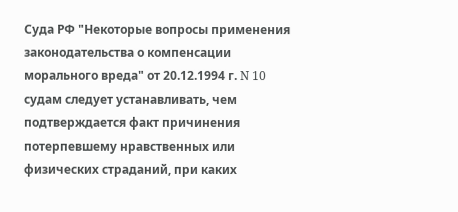Суда РФ "Некоторые вопросы применения законодательства о компенсации морального вреда" от 20.12.1994 г. N 10 судам следует устанавливать, чем подтверждается факт причинения потерпевшему нравственных или физических страданий, при каких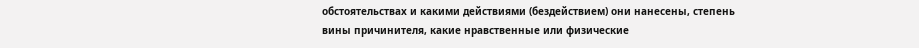обстоятельствах и какими действиями (бездействием) они нанесены, степень вины причинителя, какие нравственные или физические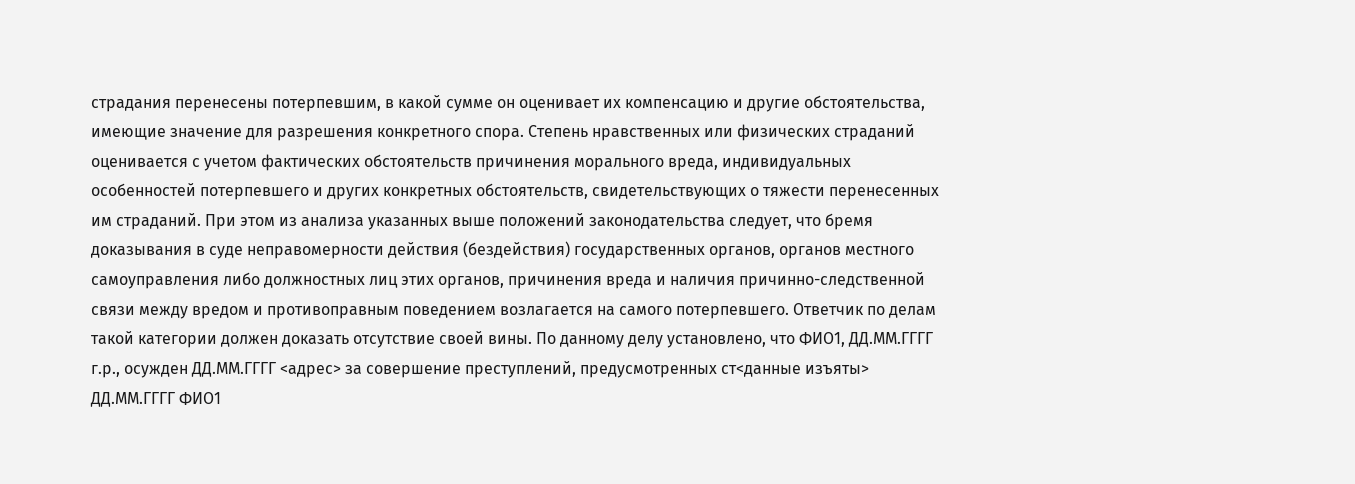страдания перенесены потерпевшим, в какой сумме он оценивает их компенсацию и другие обстоятельства, имеющие значение для разрешения конкретного спора. Степень нравственных или физических страданий оценивается с учетом фактических обстоятельств причинения морального вреда, индивидуальных особенностей потерпевшего и других конкретных обстоятельств, свидетельствующих о тяжести перенесенных им страданий. При этом из анализа указанных выше положений законодательства следует, что бремя доказывания в суде неправомерности действия (бездействия) государственных органов, органов местного самоуправления либо должностных лиц этих органов, причинения вреда и наличия причинно-следственной связи между вредом и противоправным поведением возлагается на самого потерпевшего. Ответчик по делам такой категории должен доказать отсутствие своей вины. По данному делу установлено, что ФИО1, ДД.ММ.ГГГГ г.р., осужден ДД.ММ.ГГГГ <адрес> за совершение преступлений, предусмотренных ст<данные изъяты> ДД.ММ.ГГГГ ФИО1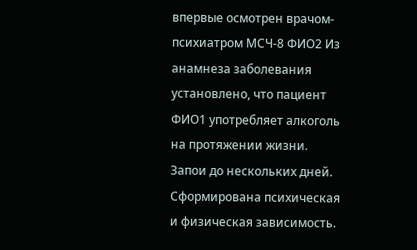впервые осмотрен врачом-психиатром МСЧ-8 ФИО2 Из анамнеза заболевания установлено, что пациент ФИО1 употребляет алкоголь на протяжении жизни. Запои до нескольких дней. Сформирована психическая и физическая зависимость.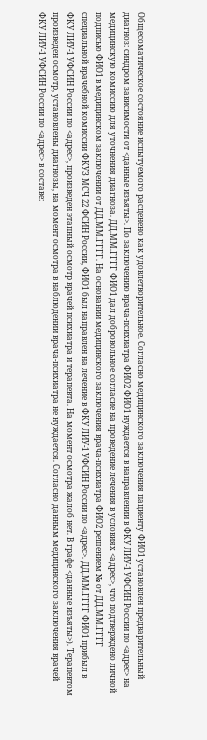Общесоматическое состояние испытуемого расценено как удовлетворительное. Согласно медицинского заключения пациенту ФИО1 установлен предварительный диагноз: синдром зависимости от <данные изъяты>. По заключению врача-психиатра ФИО2 ФИО1 нуждается в направлении в ФКУ ЛИУ-1 УФСИН России по <адрес> на медицинскую комиссию для уточнения диагноза. ДД.ММ.ГГГГ ФИО1 дал добровольное согласие на проведение лечения в условиях <адрес>, что подтверждено личной подписью ФИО1 в медицинском заключении от ДД.ММ.ГГГГ. На основании медицинского заключения врача-психиатра ФИО2 решением № от ДД.ММ.ГГГГ специальной врачебной комиссии ФКУЗ МСЧ 22 ФСИН России, ФИО1 был направлен на лечение в ФКУ ЛИУ-1 УФСИН России по <адрес>. ДД.ММ.ГГГГ ФИО1 прибыл в ФКУ ЛИУ-1 УФСИН России по <адрес>, произведен этапный осмотр врачей психиатра и терапевта. На момент осмотра жалоб нет. В графе <данные изъяты>). Терапевтом произведен осмотр, установлены диагнозы, на момент осмотра в наблюдении врача-психиатра не нуждается. Согласно данным медицинского заключения врачей ФКУ ЛИУ-1 УФСИН России по <адрес> в составе: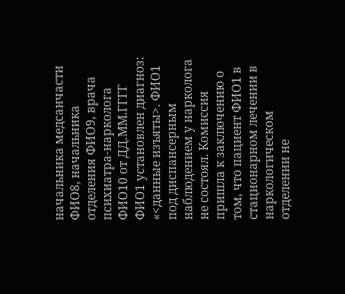начальника медсанчасти ФИО8, начальника отделения ФИО9, врача психиатра-нарколога ФИО10 от ДД.ММ.ГГГГ ФИО1 установлен диагноз: «<данные изъяты>. ФИО1 под диспансерным наблюдением у нарколога не состоял. Комиссия пришла к заключению о том, что пациент ФИО1 в стационарном лечении в наркологическом отделении не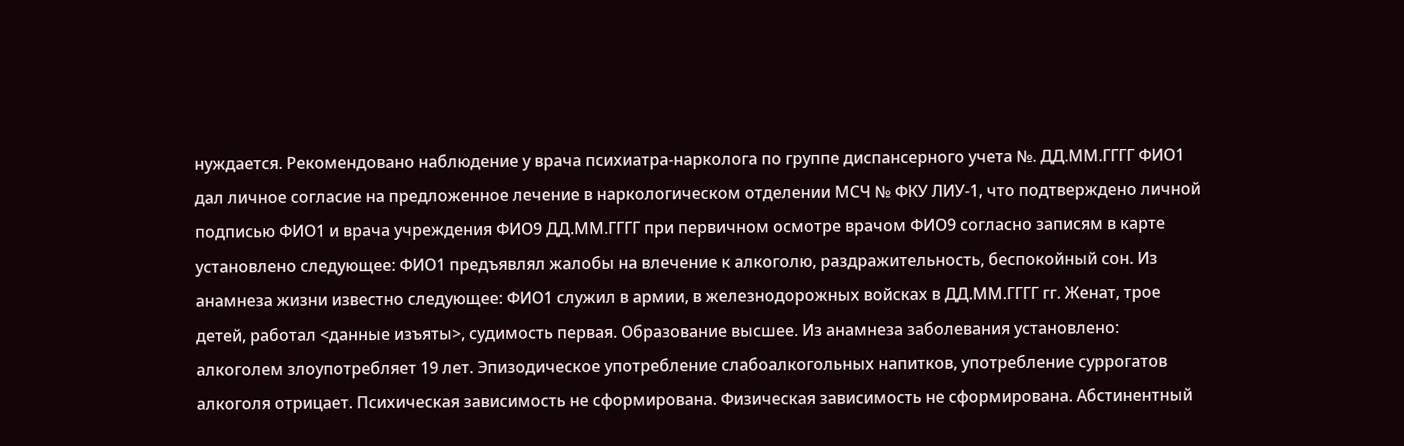нуждается. Рекомендовано наблюдение у врача психиатра-нарколога по группе диспансерного учета №. ДД.ММ.ГГГГ ФИО1 дал личное согласие на предложенное лечение в наркологическом отделении МСЧ № ФКУ ЛИУ-1, что подтверждено личной подписью ФИО1 и врача учреждения ФИО9 ДД.ММ.ГГГГ при первичном осмотре врачом ФИО9 согласно записям в карте установлено следующее: ФИО1 предъявлял жалобы на влечение к алкоголю, раздражительность, беспокойный сон. Из анамнеза жизни известно следующее: ФИО1 служил в армии, в железнодорожных войсках в ДД.ММ.ГГГГ гг. Женат, трое детей, работал <данные изъяты>, судимость первая. Образование высшее. Из анамнеза заболевания установлено: алкоголем злоупотребляет 19 лет. Эпизодическое употребление слабоалкогольных напитков, употребление суррогатов алкоголя отрицает. Психическая зависимость не сформирована. Физическая зависимость не сформирована. Абстинентный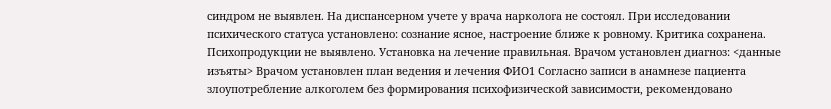синдром не выявлен. На диспансерном учете у врача нарколога не состоял. При исследовании психического статуса установлено: сознание ясное, настроение ближе к ровному. Критика сохранена. Психопродукции не выявлено. Установка на лечение правильная. Врачом установлен диагноз: <данные изъяты> Врачом установлен план ведения и лечения ФИО1 Согласно записи в анамнезе пациента злоупотребление алкоголем без формирования психофизической зависимости, рекомендовано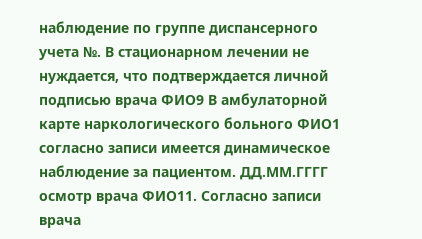наблюдение по группе диспансерного учета №. В стационарном лечении не нуждается, что подтверждается личной подписью врача ФИО9 В амбулаторной карте наркологического больного ФИО1 согласно записи имеется динамическое наблюдение за пациентом. ДД.ММ.ГГГГ осмотр врача ФИО11. Согласно записи врача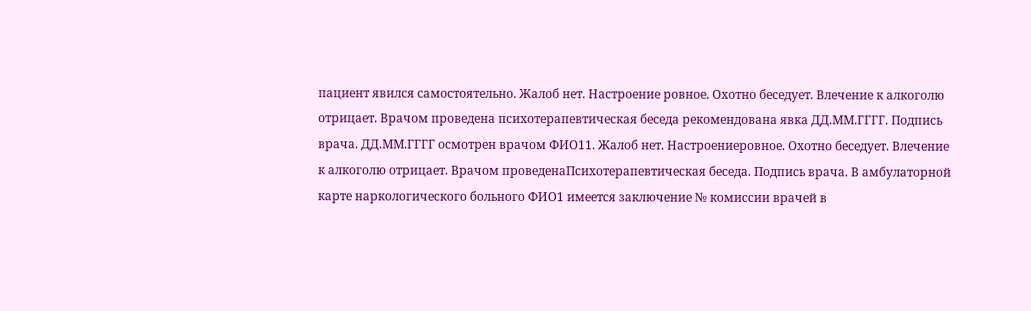пациент явился самостоятельно. Жалоб нет. Настроение ровное. Охотно беседует. Влечение к алкоголю отрицает. Врачом проведена психотерапевтическая беседа рекомендована явка ДД.ММ.ГГГГ. Подпись врача. ДД.ММ.ГГГГ осмотрен врачом ФИО11. Жалоб нет. Настроениеровное. Охотно беседует. Влечение к алкоголю отрицает. Врачом проведенаПсихотерапевтическая беседа. Подпись врача. В амбулаторной карте наркологического больного ФИО1 имеется заключение № комиссии врачей в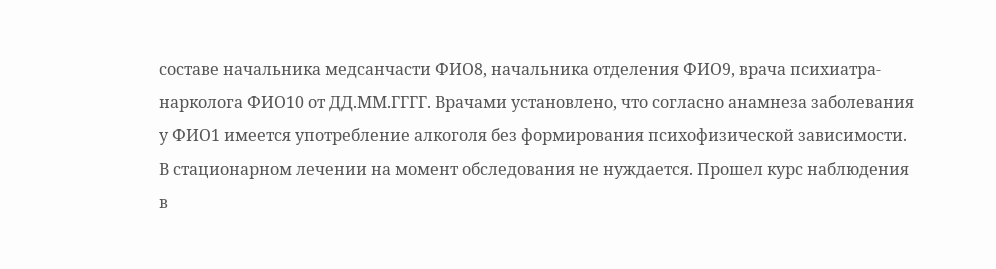составе начальника медсанчасти ФИО8, начальника отделения ФИО9, врача психиатра-нарколога ФИО10 от ДД.ММ.ГГГГ. Врачами установлено, что согласно анамнеза заболевания у ФИО1 имеется употребление алкоголя без формирования психофизической зависимости. В стационарном лечении на момент обследования не нуждается. Прошел курс наблюдения в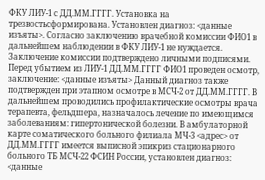ФКУ ЛИУ-1 с ДД.ММ.ГГГГ. Установка на трезвостьсформирована. Установлен диагноз: <данные изъяты>. Согласно заключению врачебной комиссии ФИО1 в дальнейшем наблюдении в ФКУ ЛИУ-1 не нуждается. Заключение комиссии подтверждено личными подписями. Перед убытием из ЛИУ-1 ДД.ММ.ГГГГ ФИО1 проведен осмотр, заключение: <данные изъяты> Данный диагноз также подтвержден при этапном осмотре в МСЧ-2 от ДД.ММ.ГГГГ. В дальнейшем проводились профилактические осмотры врача терапевта, фельдшера, назначалось лечение по имеющимся заболеваниям: гипертонической болезни. В амбулаторной карте соматического больного филиала МЧ-3 <адрес> от ДД.ММ.ГГГГ имеется выписной эпикриз стационарного больного ТБ МСЧ-22 ФСИН России, установлен диагноз: <данные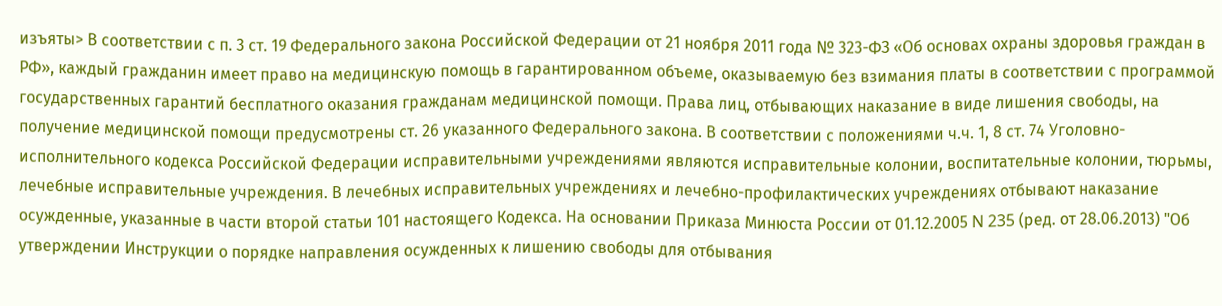изъяты> В соответствии с п. 3 ст. 19 Федерального закона Российской Федерации от 21 ноября 2011 года № 323-ФЗ «Об основах охраны здоровья граждан в РФ», каждый гражданин имеет право на медицинскую помощь в гарантированном объеме, оказываемую без взимания платы в соответствии с программой государственных гарантий бесплатного оказания гражданам медицинской помощи. Права лиц, отбывающих наказание в виде лишения свободы, на получение медицинской помощи предусмотрены ст. 26 указанного Федерального закона. В соответствии с положениями ч.ч. 1, 8 ст. 74 Уголовно-исполнительного кодекса Российской Федерации исправительными учреждениями являются исправительные колонии, воспитательные колонии, тюрьмы, лечебные исправительные учреждения. В лечебных исправительных учреждениях и лечебно-профилактических учреждениях отбывают наказание осужденные, указанные в части второй статьи 101 настоящего Кодекса. На основании Приказа Минюста России от 01.12.2005 N 235 (ред. от 28.06.2013) "Об утверждении Инструкции о порядке направления осужденных к лишению свободы для отбывания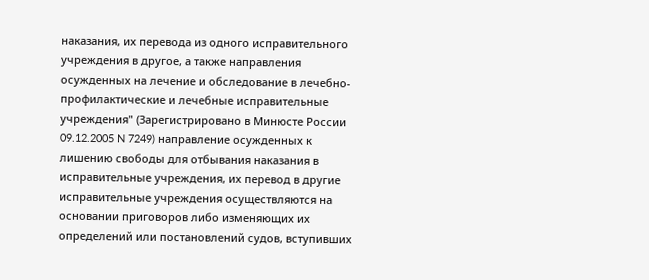наказания, их перевода из одного исправительного учреждения в другое, а также направления осужденных на лечение и обследование в лечебно-профилактические и лечебные исправительные учреждения" (Зарегистрировано в Минюсте России 09.12.2005 N 7249) направление осужденных к лишению свободы для отбывания наказания в исправительные учреждения, их перевод в другие исправительные учреждения осуществляются на основании приговоров либо изменяющих их определений или постановлений судов, вступивших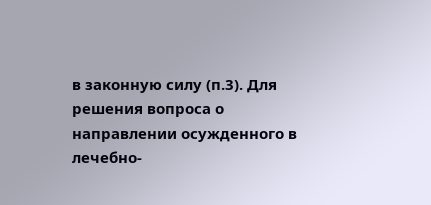в законную силу (п.3). Для решения вопроса о направлении осужденного в лечебно-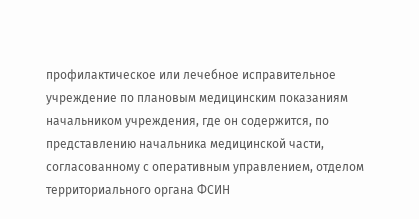профилактическое или лечебное исправительное учреждение по плановым медицинским показаниям начальником учреждения, где он содержится, по представлению начальника медицинской части, согласованному с оперативным управлением, отделом территориального органа ФСИН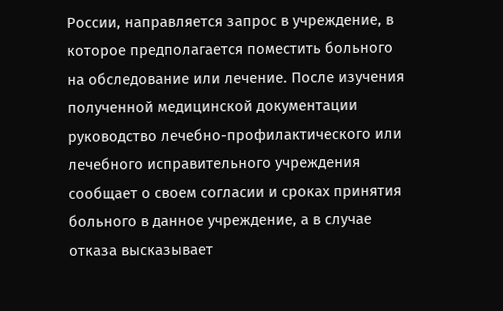России, направляется запрос в учреждение, в которое предполагается поместить больного на обследование или лечение. После изучения полученной медицинской документации руководство лечебно-профилактического или лечебного исправительного учреждения сообщает о своем согласии и сроках принятия больного в данное учреждение, а в случае отказа высказывает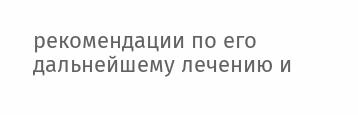рекомендации по его дальнейшему лечению и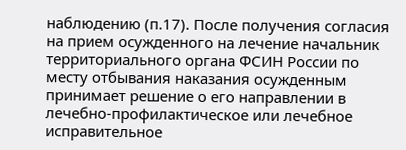наблюдению (п.17). После получения согласия на прием осужденного на лечение начальник территориального органа ФСИН России по месту отбывания наказания осужденным принимает решение о его направлении в лечебно-профилактическое или лечебное исправительное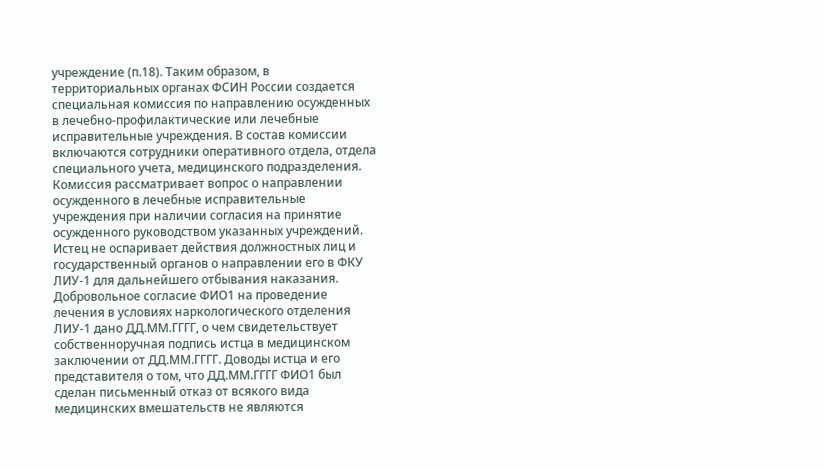учреждение (п.18). Таким образом, в территориальных органах ФСИН России создается специальная комиссия по направлению осужденных в лечебно-профилактические или лечебные исправительные учреждения. В состав комиссии включаются сотрудники оперативного отдела, отдела специального учета, медицинского подразделения. Комиссия рассматривает вопрос о направлении осужденного в лечебные исправительные учреждения при наличии согласия на принятие осужденного руководством указанных учреждений. Истец не оспаривает действия должностных лиц и государственный органов о направлении его в ФКУ ЛИУ-1 для дальнейшего отбывания наказания. Добровольное согласие ФИО1 на проведение лечения в условиях наркологического отделения ЛИУ-1 дано ДД.ММ.ГГГГ, о чем свидетельствует собственноручная подпись истца в медицинском заключении от ДД.ММ.ГГГГ. Доводы истца и его представителя о том, что ДД.ММ.ГГГГ ФИО1 был сделан письменный отказ от всякого вида медицинских вмешательств не являются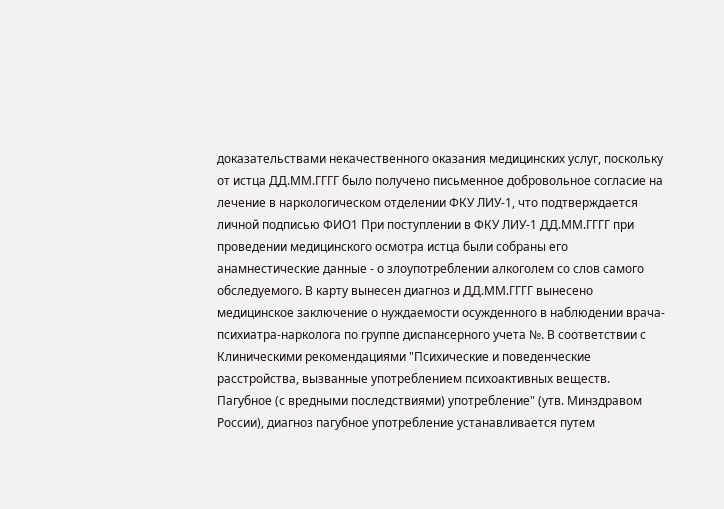доказательствами некачественного оказания медицинских услуг, поскольку от истца ДД.ММ.ГГГГ было получено письменное добровольное согласие на лечение в наркологическом отделении ФКУ ЛИУ-1, что подтверждается личной подписью ФИО1 При поступлении в ФКУ ЛИУ-1 ДД.ММ.ГГГГ при проведении медицинского осмотра истца были собраны его анамнестические данные - о злоупотреблении алкоголем со слов самого обследуемого. В карту вынесен диагноз и ДД.ММ.ГГГГ вынесено медицинское заключение о нуждаемости осужденного в наблюдении врача-психиатра-нарколога по группе диспансерного учета №. В соответствии с Клиническими рекомендациями "Психические и поведенческие расстройства, вызванные употреблением психоактивных веществ. Пагубное (с вредными последствиями) употребление" (утв. Минздравом России), диагноз пагубное употребление устанавливается путем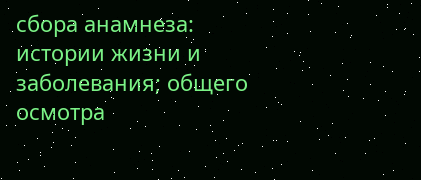сбора анамнеза: истории жизни и заболевания; общего осмотра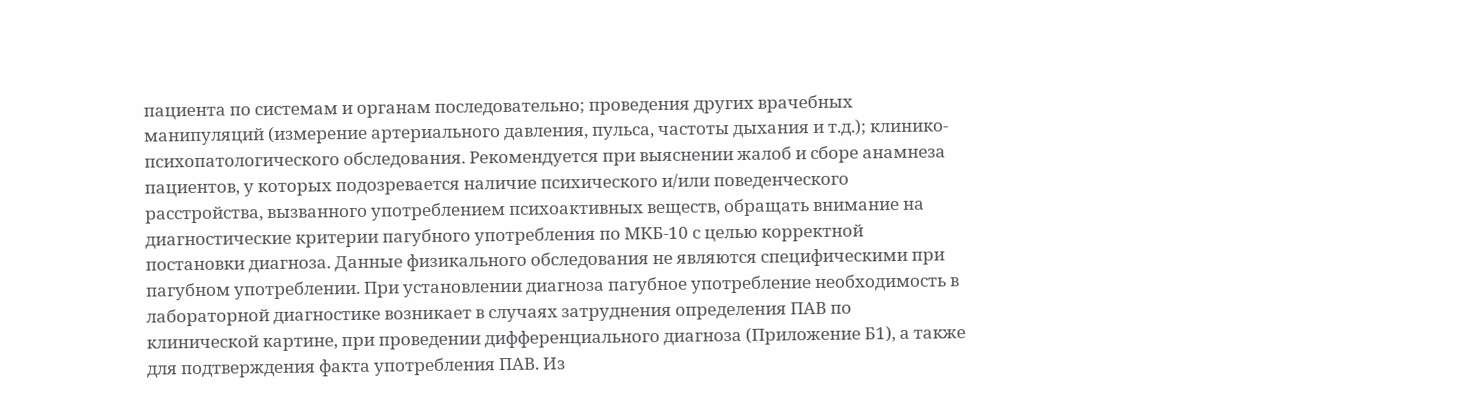пациента по системам и органам последовательно; проведения других врачебных манипуляций (измерение артериального давления, пульса, частоты дыхания и т.д.); клинико-психопатологического обследования. Рекомендуется при выяснении жалоб и сборе анамнеза пациентов, у которых подозревается наличие психического и/или поведенческого расстройства, вызванного употреблением психоактивных веществ, обращать внимание на диагностические критерии пагубного употребления по МКБ-10 с целью корректной постановки диагноза. Данные физикального обследования не являются специфическими при пагубном употреблении. При установлении диагноза пагубное употребление необходимость в лабораторной диагностике возникает в случаях затруднения определения ПАВ по клинической картине, при проведении дифференциального диагноза (Приложение Б1), а также для подтверждения факта употребления ПАВ. Из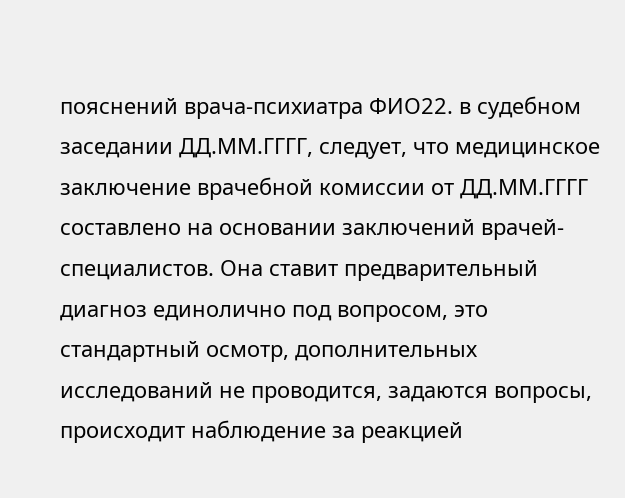пояснений врача-психиатра ФИО22. в судебном заседании ДД.ММ.ГГГГ, следует, что медицинское заключение врачебной комиссии от ДД.ММ.ГГГГ составлено на основании заключений врачей-специалистов. Она ставит предварительный диагноз единолично под вопросом, это стандартный осмотр, дополнительных исследований не проводится, задаются вопросы, происходит наблюдение за реакцией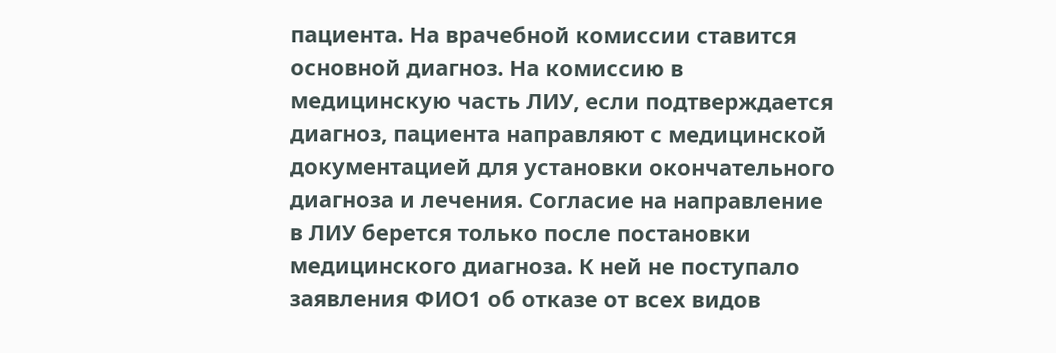пациента. На врачебной комиссии ставится основной диагноз. На комиссию в медицинскую часть ЛИУ, если подтверждается диагноз, пациента направляют с медицинской документацией для установки окончательного диагноза и лечения. Согласие на направление в ЛИУ берется только после постановки медицинского диагноза. К ней не поступало заявления ФИО1 об отказе от всех видов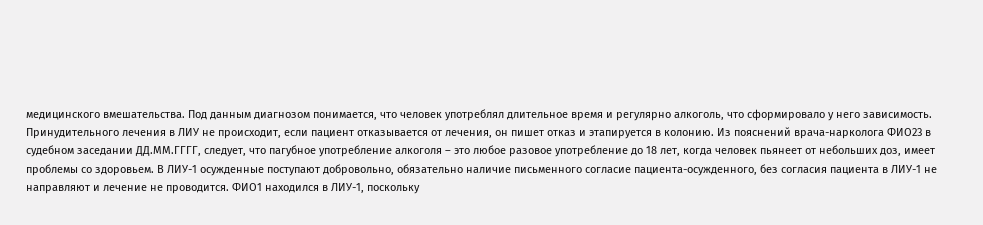медицинского вмешательства. Под данным диагнозом понимается, что человек употреблял длительное время и регулярно алкоголь, что сформировало у него зависимость. Принудительного лечения в ЛИУ не происходит, если пациент отказывается от лечения, он пишет отказ и этапируется в колонию. Из пояснений врача-нарколога ФИО23 в судебном заседании ДД.ММ.ГГГГ, следует, что пагубное употребление алкоголя – это любое разовое употребление до 18 лет, когда человек пьянеет от небольших доз, имеет проблемы со здоровьем. В ЛИУ-1 осужденные поступают добровольно, обязательно наличие письменного согласие пациента-осужденного, без согласия пациента в ЛИУ-1 не направляют и лечение не проводится. ФИО1 находился в ЛИУ-1, поскольку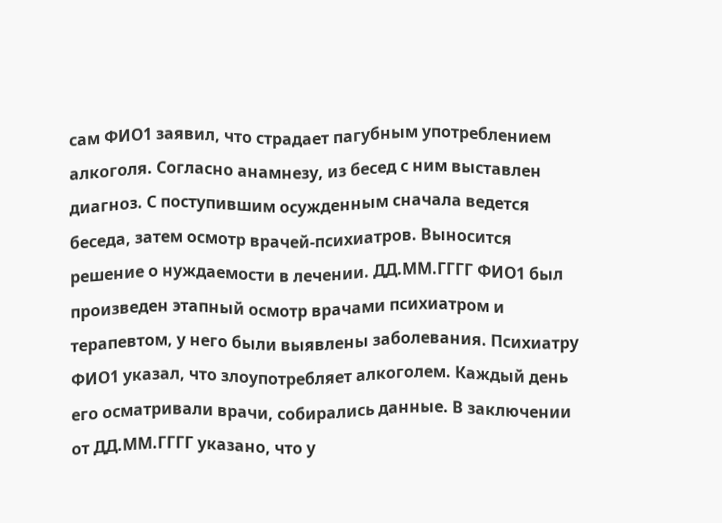сам ФИО1 заявил, что страдает пагубным употреблением алкоголя. Согласно анамнезу, из бесед с ним выставлен диагноз. С поступившим осужденным сначала ведется беседа, затем осмотр врачей-психиатров. Выносится решение о нуждаемости в лечении. ДД.ММ.ГГГГ ФИО1 был произведен этапный осмотр врачами психиатром и терапевтом, у него были выявлены заболевания. Психиатру ФИО1 указал, что злоупотребляет алкоголем. Каждый день его осматривали врачи, собирались данные. В заключении от ДД.ММ.ГГГГ указано, что у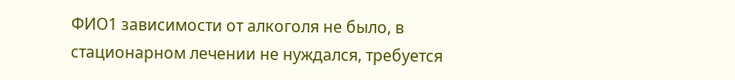ФИО1 зависимости от алкоголя не было, в стационарном лечении не нуждался, требуется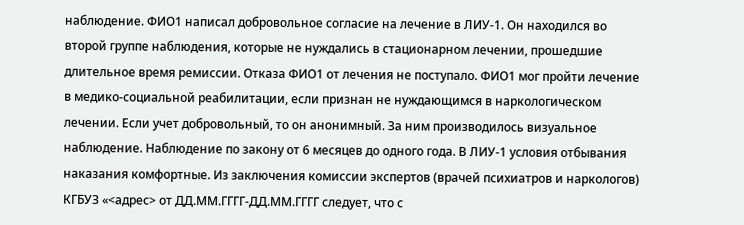наблюдение. ФИО1 написал добровольное согласие на лечение в ЛИУ-1. Он находился во второй группе наблюдения, которые не нуждались в стационарном лечении, прошедшие длительное время ремиссии. Отказа ФИО1 от лечения не поступало. ФИО1 мог пройти лечение в медико-социальной реабилитации, если признан не нуждающимся в наркологическом лечении. Если учет добровольный, то он анонимный. За ним производилось визуальное наблюдение. Наблюдение по закону от 6 месяцев до одного года. В ЛИУ-1 условия отбывания наказания комфортные. Из заключения комиссии экспертов (врачей психиатров и наркологов) КГБУЗ «<адрес> от ДД.ММ.ГГГГ-ДД.ММ.ГГГГ следует, что с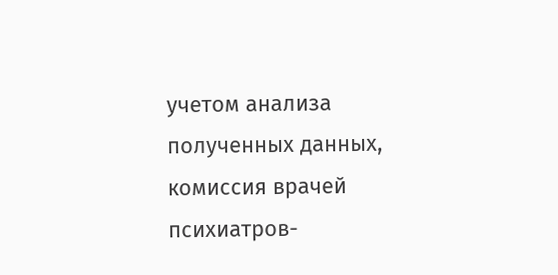учетом анализа полученных данных, комиссия врачей психиатров-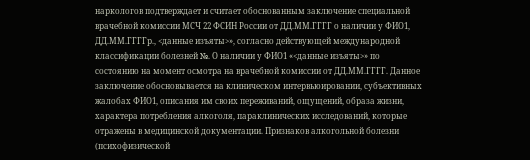наркологов подтверждает и считает обоснованным заключение специальной врачебной комиссии МСЧ 22 ФСИН России от ДД.ММ.ГГГГ о наличии у ФИО1, ДД.ММ.ГГГГр., <данные изъяты>», согласно действующей международной классификации болезней №. О наличии у ФИО1 «<данные изъяты>» по состоянию на момент осмотра на врачебной комиссии от ДД.ММ.ГГГГ. Данное заключение обосновывается на клиническом интервьюировании, субъективных жалобах ФИО1, описания им своих переживаний, ощущений, образа жизни, характера потребления алкоголя, параклинических исследований, которые отражены в медицинской документации. Признаков алкогольной болезни (психофизической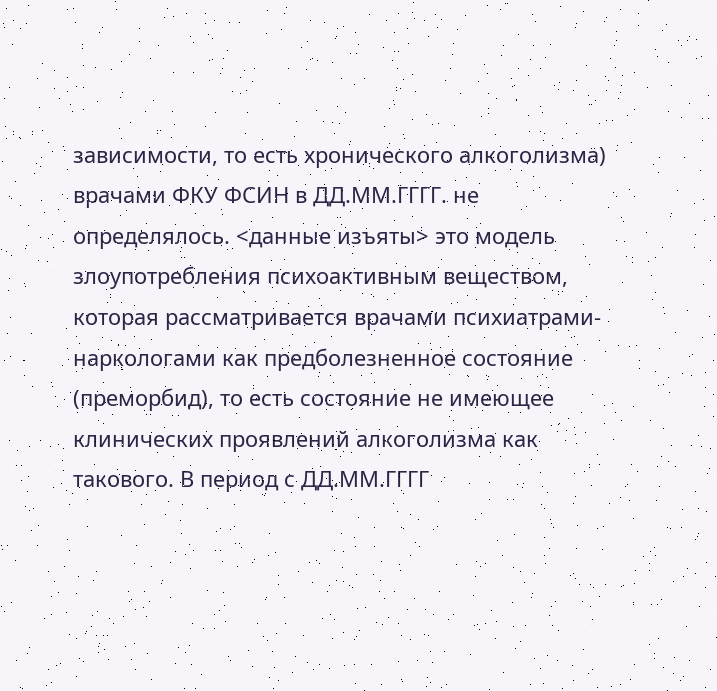зависимости, то есть хронического алкоголизма) врачами ФКУ ФСИН в ДД.ММ.ГГГГ. не определялось. <данные изъяты> это модель злоупотребления психоактивным веществом, которая рассматривается врачами психиатрами-наркологами как предболезненное состояние (преморбид), то есть состояние не имеющее клинических проявлений алкоголизма как такового. В период с ДД.ММ.ГГГГ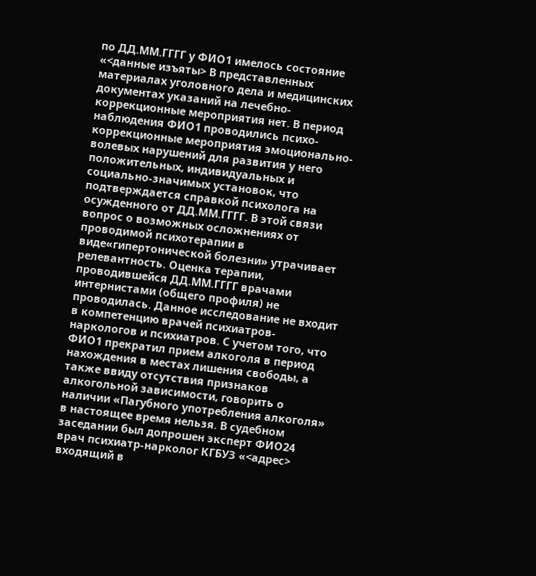по ДД.ММ.ГГГГ у ФИО1 имелось состояние «<данные изъяты> В представленных материалах уголовного дела и медицинских документах указаний на лечебно-коррекционные мероприятия нет. В период наблюдения ФИО1 проводились психо-коррекционные мероприятия эмоционально-волевых нарушений для развития у него положительных, индивидуальных и социально-значимых установок, что подтверждается справкой психолога на осужденного от ДД.ММ.ГГГГ. В этой связи вопрос о возможных осложнениях от проводимой психотерапии в виде«гипертонической болезни» утрачивает релевантность. Оценка терапии, проводившейся ДД.ММ.ГГГГ врачами интернистами (общего профиля) не проводилась. Данное исследование не входит в компетенцию врачей психиатров-наркологов и психиатров. С учетом того, что ФИО1 прекратил прием алкоголя в период нахождения в местах лишения свободы, а также ввиду отсутствия признаков алкогольной зависимости, говорить о наличии «Пагубного употребления алкоголя» в настоящее время нельзя. В судебном заседании был допрошен эксперт ФИО24 врач психиатр-нарколог КГБУЗ «<адрес> входящий в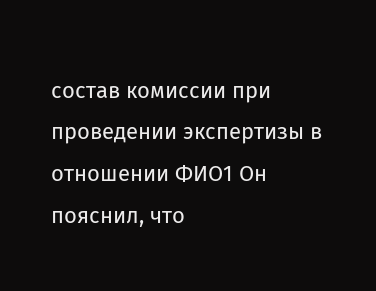состав комиссии при проведении экспертизы в отношении ФИО1 Он пояснил, что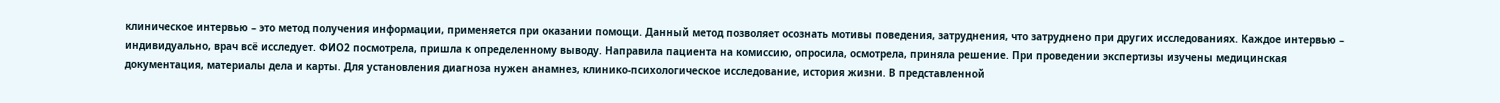клиническое интервью – это метод получения информации, применяется при оказании помощи. Данный метод позволяет осознать мотивы поведения, затруднения, что затруднено при других исследованиях. Каждое интервью – индивидуально, врач всё исследует. ФИО2 посмотрела, пришла к определенному выводу. Направила пациента на комиссию, опросила, осмотрела, приняла решение. При проведении экспертизы изучены медицинская документация, материалы дела и карты. Для установления диагноза нужен анамнез, клинико-психологическое исследование, история жизни. В представленной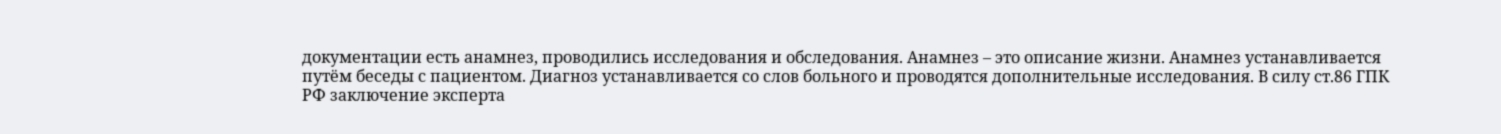документации есть анамнез, проводились исследования и обследования. Анамнез – это описание жизни. Анамнез устанавливается путём беседы с пациентом. Диагноз устанавливается со слов больного и проводятся дополнительные исследования. В силу ст.86 ГПК РФ заключение эксперта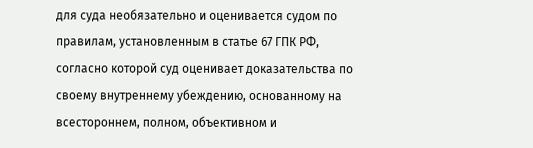для суда необязательно и оценивается судом по правилам, установленным в статье 67 ГПК РФ, согласно которой суд оценивает доказательства по своему внутреннему убеждению, основанному на всестороннем, полном, объективном и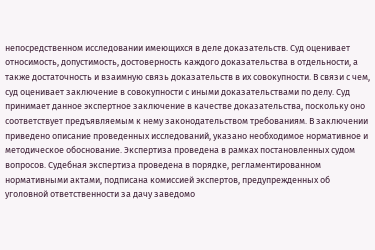непосредственном исследовании имеющихся в деле доказательств. Суд оценивает относимость, допустимость, достоверность каждого доказательства в отдельности, а также достаточность и взаимную связь доказательств в их совокупности. В связи с чем, суд оценивает заключение в совокупности с иными доказательствами по делу. Суд принимает данное экспертное заключение в качестве доказательства, поскольку оно соответствует предъявляемым к нему законодательством требованиям. В заключении приведено описание проведенных исследований, указано необходимое нормативное и методическое обоснование. Экспертиза проведена в рамках постановленных судом вопросов. Судебная экспертиза проведена в порядке, регламентированном нормативными актами, подписана комиссией экспертов, предупрежденных об уголовной ответственности за дачу заведомо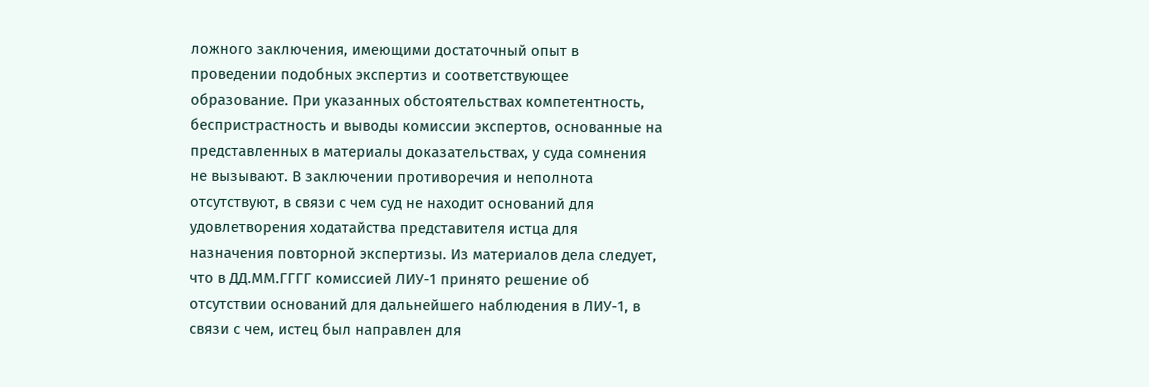ложного заключения, имеющими достаточный опыт в проведении подобных экспертиз и соответствующее образование. При указанных обстоятельствах компетентность, беспристрастность и выводы комиссии экспертов, основанные на представленных в материалы доказательствах, у суда сомнения не вызывают. В заключении противоречия и неполнота отсутствуют, в связи с чем суд не находит оснований для удовлетворения ходатайства представителя истца для назначения повторной экспертизы. Из материалов дела следует, что в ДД.ММ.ГГГГ комиссией ЛИУ-1 принято решение об отсутствии оснований для дальнейшего наблюдения в ЛИУ-1, в связи с чем, истец был направлен для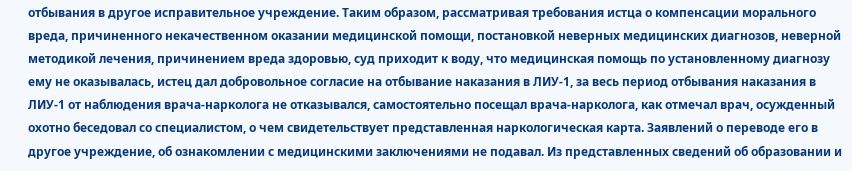отбывания в другое исправительное учреждение. Таким образом, рассматривая требования истца о компенсации морального вреда, причиненного некачественном оказании медицинской помощи, постановкой неверных медицинских диагнозов, неверной методикой лечения, причинением вреда здоровью, суд приходит к воду, что медицинская помощь по установленному диагнозу ему не оказывалась, истец дал добровольное согласие на отбывание наказания в ЛИУ-1, за весь период отбывания наказания в ЛИУ-1 от наблюдения врача-нарколога не отказывался, самостоятельно посещал врача-нарколога, как отмечал врач, осужденный охотно беседовал со специалистом, о чем свидетельствует представленная наркологическая карта. Заявлений о переводе его в другое учреждение, об ознакомлении с медицинскими заключениями не подавал. Из представленных сведений об образовании и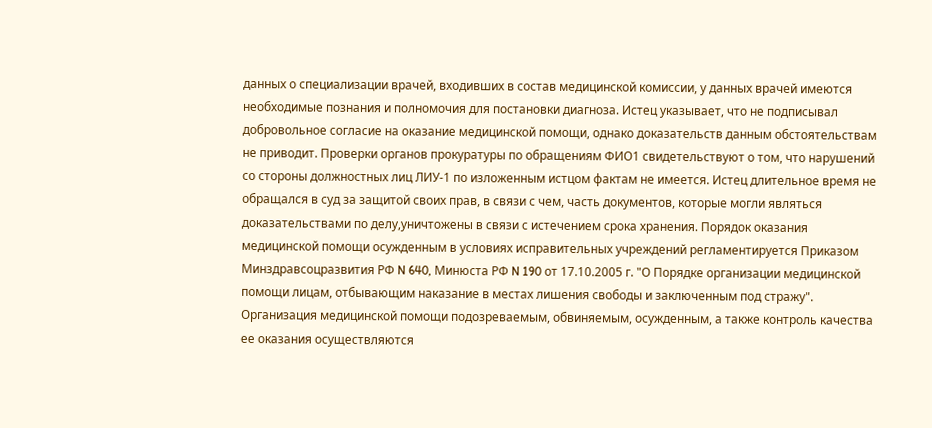данных о специализации врачей, входивших в состав медицинской комиссии, у данных врачей имеются необходимые познания и полномочия для постановки диагноза. Истец указывает, что не подписывал добровольное согласие на оказание медицинской помощи, однако доказательств данным обстоятельствам не приводит. Проверки органов прокуратуры по обращениям ФИО1 свидетельствуют о том, что нарушений со стороны должностных лиц ЛИУ-1 по изложенным истцом фактам не имеется. Истец длительное время не обращался в суд за защитой своих прав, в связи с чем, часть документов, которые могли являться доказательствами по делу,уничтожены в связи с истечением срока хранения. Порядок оказания медицинской помощи осужденным в условиях исправительных учреждений регламентируется Приказом Минздравсоцразвития РФ N 640, Минюста РФ N 190 от 17.10.2005 г. "О Порядке организации медицинской помощи лицам, отбывающим наказание в местах лишения свободы и заключенным под стражу". Организация медицинской помощи подозреваемым, обвиняемым, осужденным, а также контроль качества ее оказания осуществляются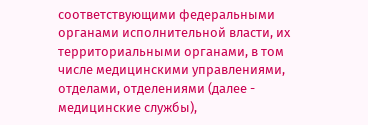соответствующими федеральными органами исполнительной власти, их территориальными органами, в том числе медицинскими управлениями, отделами, отделениями (далее - медицинские службы),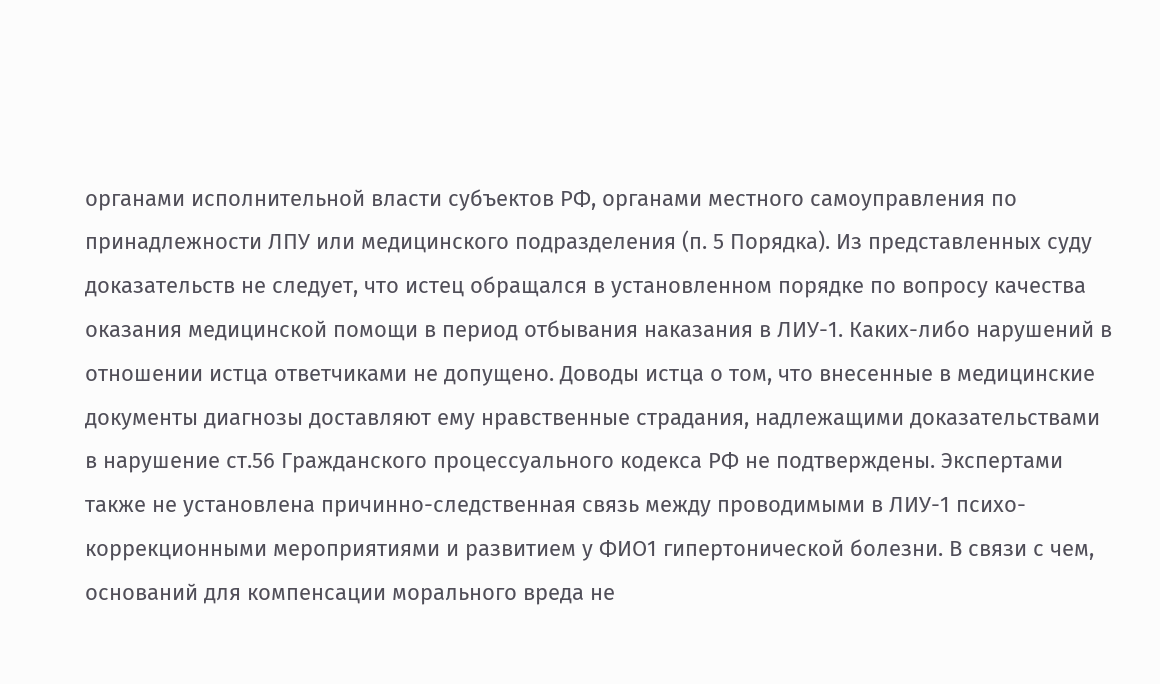органами исполнительной власти субъектов РФ, органами местного самоуправления по принадлежности ЛПУ или медицинского подразделения (п. 5 Порядка). Из представленных суду доказательств не следует, что истец обращался в установленном порядке по вопросу качества оказания медицинской помощи в период отбывания наказания в ЛИУ-1. Каких-либо нарушений в отношении истца ответчиками не допущено. Доводы истца о том, что внесенные в медицинские документы диагнозы доставляют ему нравственные страдания, надлежащими доказательствами в нарушение ст.56 Гражданского процессуального кодекса РФ не подтверждены. Экспертами также не установлена причинно-следственная связь между проводимыми в ЛИУ-1 психо-коррекционными мероприятиями и развитием у ФИО1 гипертонической болезни. В связи с чем, оснований для компенсации морального вреда не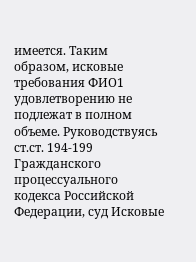имеется. Таким образом, исковые требования ФИО1 удовлетворению не подлежат в полном объеме. Руководствуясь ст.ст. 194-199 Гражданского процессуального кодекса Российской Федерации, суд Исковые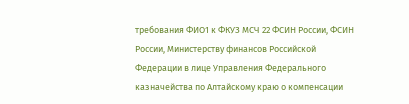требования ФИО1 к ФКУЗ МСЧ 22 ФСИН России, ФСИН России, Министерству финансов Российской Федерации в лице Управления Федерального казначейства по Алтайскому краю о компенсации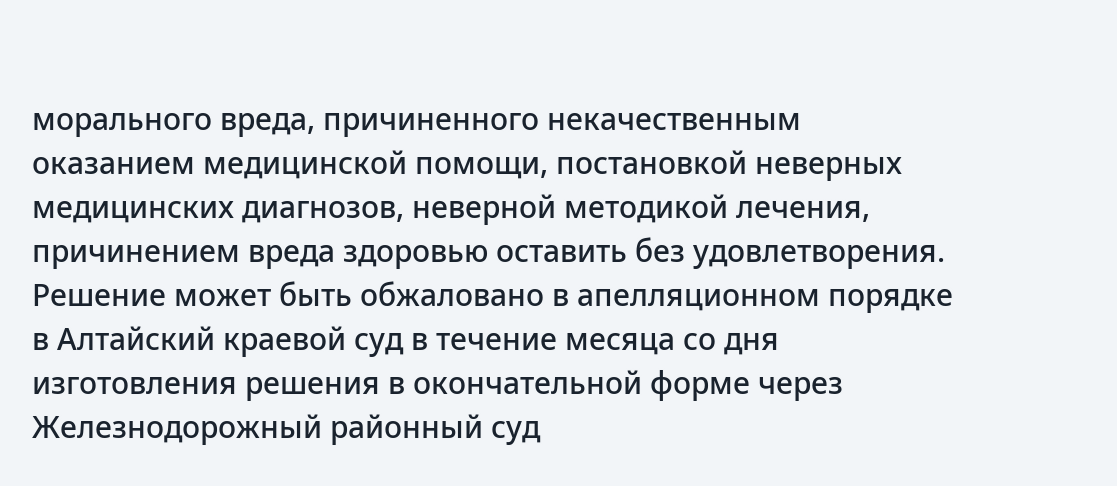морального вреда, причиненного некачественным оказанием медицинской помощи, постановкой неверных медицинских диагнозов, неверной методикой лечения, причинением вреда здоровью оставить без удовлетворения. Решение может быть обжаловано в апелляционном порядке в Алтайский краевой суд в течение месяца со дня изготовления решения в окончательной форме через Железнодорожный районный суд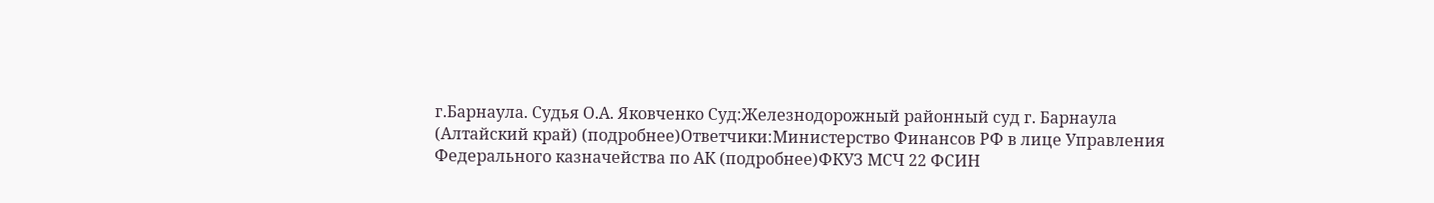г.Барнаула. Судья О.А. Яковченко Суд:Железнодорожный районный суд г. Барнаула (Алтайский край) (подробнее)Ответчики:Министерство Финансов РФ в лице Управления Федерального казначейства по АК (подробнее)ФКУЗ МСЧ 22 ФСИН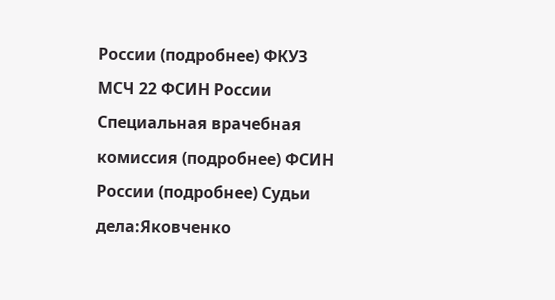России (подробнее) ФКУЗ МСЧ 22 ФСИН России Специальная врачебная комиссия (подробнее) ФСИН России (подробнее) Судьи дела:Яковченко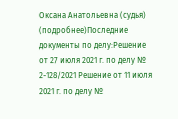Оксана Анатольевна (судья) (подробнее)Последние документы по делу:Решение от 27 июля 2021 г. по делу № 2-128/2021 Решение от 11 июля 2021 г. по делу №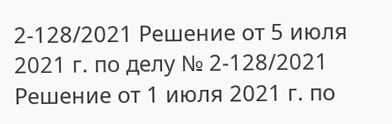2-128/2021 Решение от 5 июля 2021 г. по делу № 2-128/2021 Решение от 1 июля 2021 г. по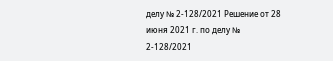делу № 2-128/2021 Решение от 28 июня 2021 г. по делу № 2-128/2021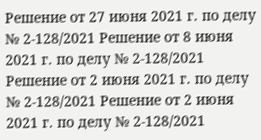Решение от 27 июня 2021 г. по делу № 2-128/2021 Решение от 8 июня 2021 г. по делу № 2-128/2021 Решение от 2 июня 2021 г. по делу № 2-128/2021 Решение от 2 июня 2021 г. по делу № 2-128/2021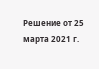Решение от 25 марта 2021 г.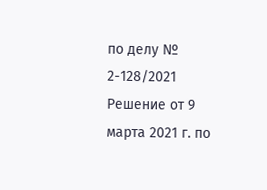по делу № 2-128/2021 Решение от 9 марта 2021 г. по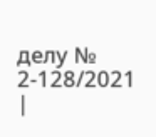делу № 2-128/2021 |